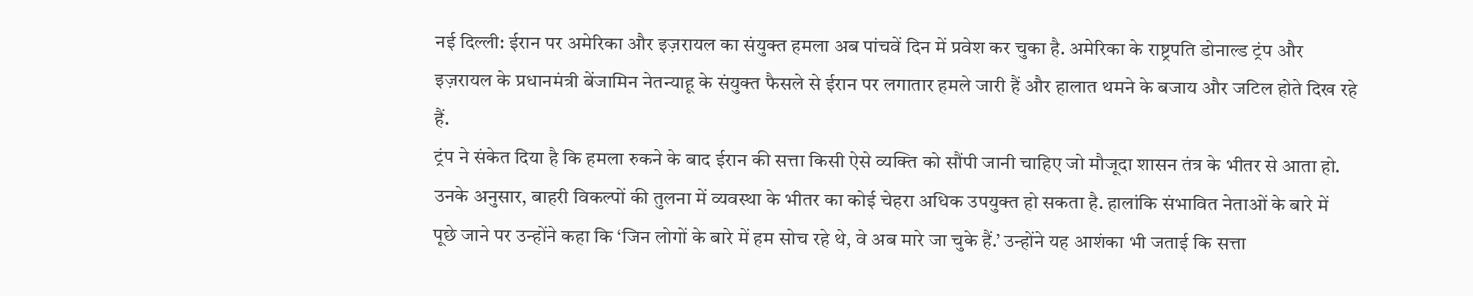नई दिल्ली: ईरान पर अमेरिका और इज़रायल का संयुक्त हमला अब पांचवें दिन में प्रवेश कर चुका है. अमेरिका के राष्ट्रपति डोनाल्ड ट्रंप और इज़रायल के प्रधानमंत्री बेंजामिन नेतन्याहू के संयुक्त फैसले से ईरान पर लगातार हमले जारी हैं और हालात थमने के बजाय और जटिल होते दिख रहे हैं.
ट्रंप ने संकेत दिया है कि हमला रुकने के बाद ईरान की सत्ता किसी ऐसे व्यक्ति को सौंपी जानी चाहिए जो मौजूदा शासन तंत्र के भीतर से आता हो. उनके अनुसार, बाहरी विकल्पों की तुलना में व्यवस्था के भीतर का कोई चेहरा अधिक उपयुक्त हो सकता है. हालांकि संभावित नेताओं के बारे में पूछे जाने पर उन्होंने कहा कि ‘जिन लोगों के बारे में हम सोच रहे थे, वे अब मारे जा चुके हैं.’ उन्होंने यह आशंका भी जताई कि सत्ता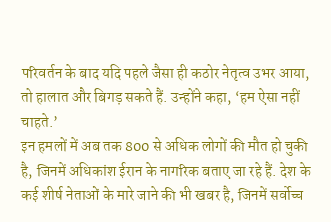परिवर्तन के बाद यदि पहले जैसा ही कठोर नेतृत्व उभर आया, तो हालात और बिगड़ सकते हैं. उन्होंने कहा, ‘हम ऐसा नहीं चाहते.’
इन हमलों में अब तक 800 से अधिक लोगों की मौत हो चुकी है, जिनमें अधिकांश ईरान के नागरिक बताए जा रहे हैं. देश के कई शीर्ष नेताओं के मारे जाने की भी खबर है, जिनमें सर्वोच्च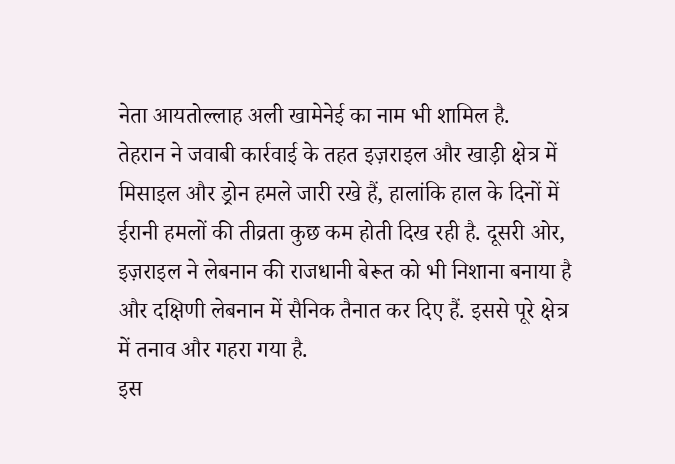नेता आयतोल्लाह अली खामेनेई का नाम भी शामिल है.
तेहरान ने जवाबी कार्रवाई के तहत इज़राइल और खाड़ी क्षेत्र में मिसाइल और ड्रोन हमले जारी रखे हैं, हालांकि हाल के दिनों में ईरानी हमलों की तीव्रता कुछ कम होती दिख रही है. दूसरी ओर, इज़राइल ने लेबनान की राजधानी बेरूत को भी निशाना बनाया है और दक्षिणी लेबनान में सैनिक तैनात कर दिए हैं. इससे पूरे क्षेत्र में तनाव और गहरा गया है.
इस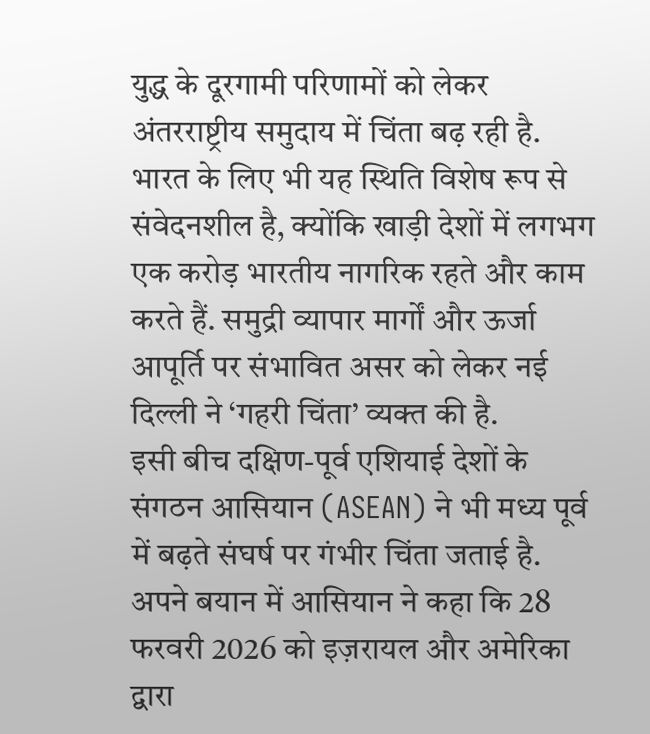युद्ध के दूरगामी परिणामों को लेकर अंतरराष्ट्रीय समुदाय में चिंता बढ़ रही है. भारत के लिए भी यह स्थिति विशेष रूप से संवेदनशील है, क्योंकि खाड़ी देशों में लगभग एक करोड़ भारतीय नागरिक रहते और काम करते हैं. समुद्री व्यापार मार्गों और ऊर्जा आपूर्ति पर संभावित असर को लेकर नई दिल्ली ने ‘गहरी चिंता’ व्यक्त की है.
इसी बीच दक्षिण-पूर्व एशियाई देशों के संगठन आसियान (ASEAN) ने भी मध्य पूर्व में बढ़ते संघर्ष पर गंभीर चिंता जताई है. अपने बयान में आसियान ने कहा कि 28 फरवरी 2026 को इज़रायल और अमेरिका द्वारा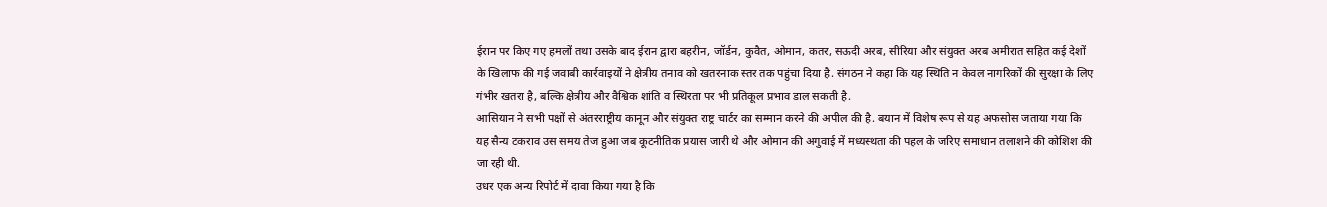ईरान पर किए गए हमलों तथा उसके बाद ईरान द्वारा बहरीन, जॉर्डन, कुवैत, ओमान, कतर, सऊदी अरब, सीरिया और संयुक्त अरब अमीरात सहित कई देशों के खिलाफ की गई जवाबी कार्रवाइयों ने क्षेत्रीय तनाव को खतरनाक स्तर तक पहुंचा दिया है. संगठन ने कहा कि यह स्थिति न केवल नागरिकों की सुरक्षा के लिए गंभीर खतरा है, बल्कि क्षेत्रीय और वैश्विक शांति व स्थिरता पर भी प्रतिकूल प्रभाव डाल सकती है.
आसियान ने सभी पक्षों से अंतरराष्ट्रीय कानून और संयुक्त राष्ट्र चार्टर का सम्मान करने की अपील की है. बयान में विशेष रूप से यह अफसोस जताया गया कि यह सैन्य टकराव उस समय तेज हुआ जब कूटनीतिक प्रयास जारी थे और ओमान की अगुवाई में मध्यस्थता की पहल के जरिए समाधान तलाशने की कोशिश की जा रही थी.
उधर एक अन्य रिपोर्ट में दावा किया गया है कि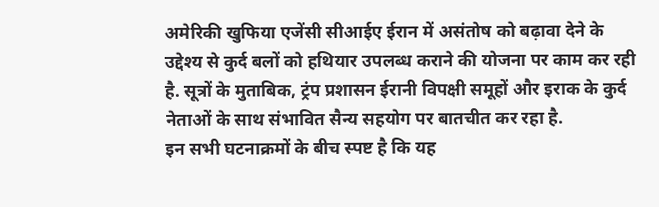अमेरिकी खुफिया एजेंसी सीआईए ईरान में असंतोष को बढ़ावा देने के उद्देश्य से कुर्द बलों को हथियार उपलब्ध कराने की योजना पर काम कर रही है. सूत्रों के मुताबिक, ट्रंप प्रशासन ईरानी विपक्षी समूहों और इराक के कुर्द नेताओं के साथ संभावित सैन्य सहयोग पर बातचीत कर रहा है.
इन सभी घटनाक्रमों के बीच स्पष्ट है कि यह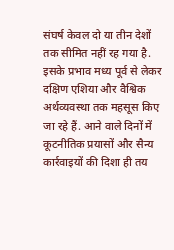संघर्ष केवल दो या तीन देशों तक सीमित नहीं रह गया है. इसके प्रभाव मध्य पूर्व से लेकर दक्षिण एशिया और वैश्विक अर्थव्यवस्था तक महसूस किए जा रहे हैं. आने वाले दिनों में कूटनीतिक प्रयासों और सैन्य कार्रवाइयों की दिशा ही तय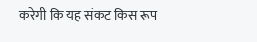करेगी कि यह संकट किस रूप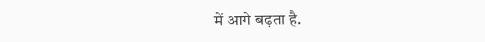में आगे बढ़ता है.